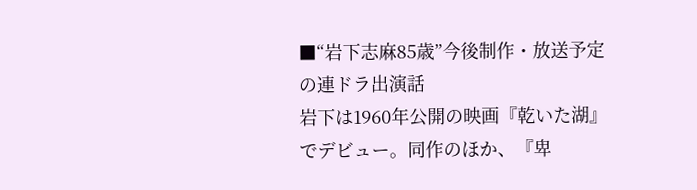■“岩下志麻85歳”今後制作・放送予定の連ドラ出演話
岩下は1960年公開の映画『乾いた湖』でデビュー。同作のほか、『卑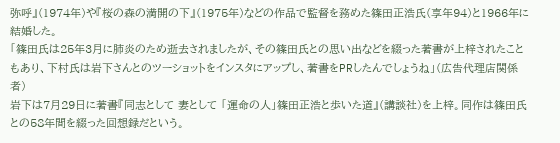弥呼』(1974年)や『桜の森の満開の下』(1975年)などの作品で監督を務めた篠田正浩氏(享年94)と1966年に結婚した。
「篠田氏は25年3月に肺炎のため逝去されましたが、その篠田氏との思い出などを綴った著書が上梓されたこともあり、下村氏は岩下さんとのツーショットをインスタにアップし、著書をPRしたんでしょうね」(広告代理店関係者)
岩下は7月29日に著書『同志として 妻として 「運命の人」篠田正浩と歩いた道』(講談社)を上梓。同作は篠田氏との58年間を綴った回想録だという。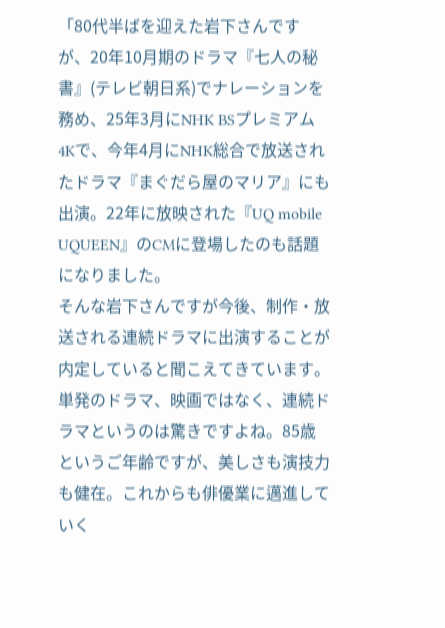「80代半ばを迎えた岩下さんですが、20年10月期のドラマ『七人の秘書』(テレビ朝日系)でナレーションを務め、25年3月にNHK BSプレミアム4Kで、今年4月にNHK総合で放送されたドラマ『まぐだら屋のマリア』にも出演。22年に放映された『UQ mobile UQUEEN』のCMに登場したのも話題になりました。
そんな岩下さんですが今後、制作・放送される連続ドラマに出演することが内定していると聞こえてきています。単発のドラマ、映画ではなく、連続ドラマというのは驚きですよね。85歳というご年齢ですが、美しさも演技力も健在。これからも俳優業に邁進していく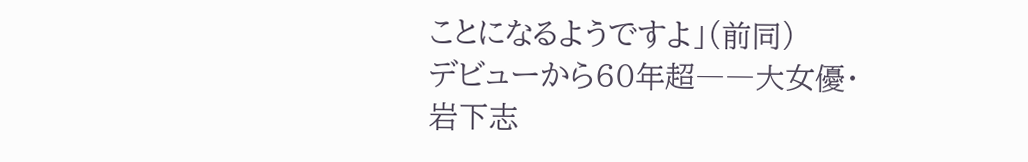ことになるようですよ」(前同)
デビューから60年超――大女優・岩下志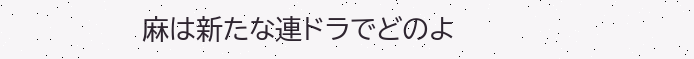麻は新たな連ドラでどのよ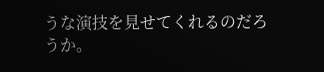うな演技を見せてくれるのだろうか。